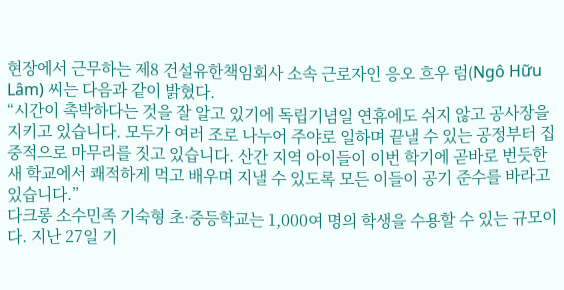현장에서 근무하는 제8 건설유한책임회사 소속 근로자인 응오 흐우 럼(Ngô Hữu Lâm) 씨는 다음과 같이 밝혔다.
“시간이 촉박하다는 것을 잘 알고 있기에 독립기념일 연휴에도 쉬지 않고 공사장을 지키고 있습니다. 모두가 여러 조로 나누어 주야로 일하며 끝낼 수 있는 공정부터 집중적으로 마무리를 짓고 있습니다. 산간 지역 아이들이 이번 학기에 곧바로 번듯한 새 학교에서 쾌적하게 먹고 배우며 지낼 수 있도록 모든 이들이 공기 준수를 바라고 있습니다.”
다크롱 소수민족 기숙형 초·중등학교는 1,000여 명의 학생을 수용할 수 있는 규모이다. 지난 27일 기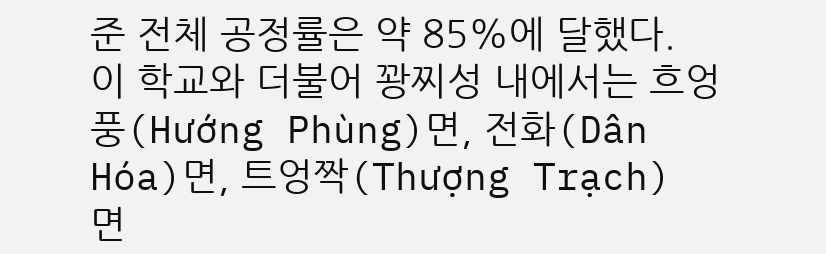준 전체 공정률은 약 85%에 달했다. 이 학교와 더불어 꽝찌성 내에서는 흐엉풍(Hướng Phùng)면, 전화(Dân Hóa)면, 트엉짝(Thượng Trạch) 면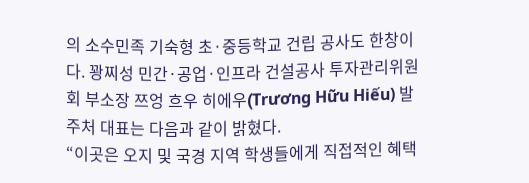의 소수민족 기숙형 초·중등학교 건립 공사도 한창이다. 꽝찌성 민간·공업·인프라 건설공사 투자관리위원회 부소장 쯔엉 흐우 히에우(Trương Hữu Hiếu) 발주처 대표는 다음과 같이 밝혔다.
“이곳은 오지 및 국경 지역 학생들에게 직접적인 혜택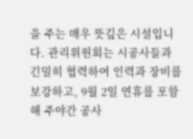을 주는 매우 뜻깊은 시설입니다. 관리위원회는 시공사들과 긴밀히 협력하여 인력과 장비를 보강하고, 9월 2일 연휴를 포함해 주야간 공사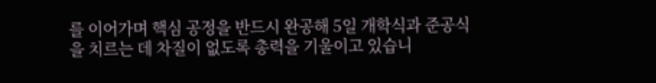를 이어가며 핵심 공정을 반드시 완공해 5일 개학식과 준공식을 치르는 데 차질이 없도록 총력을 기울이고 있습니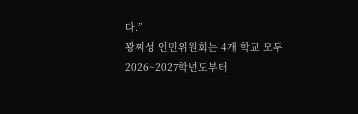다.”
꽝찌성 인민위원회는 4개 학교 모두 2026~2027학년도부터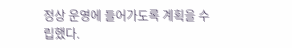정상 운영에 들어가도록 계획을 수립했다.